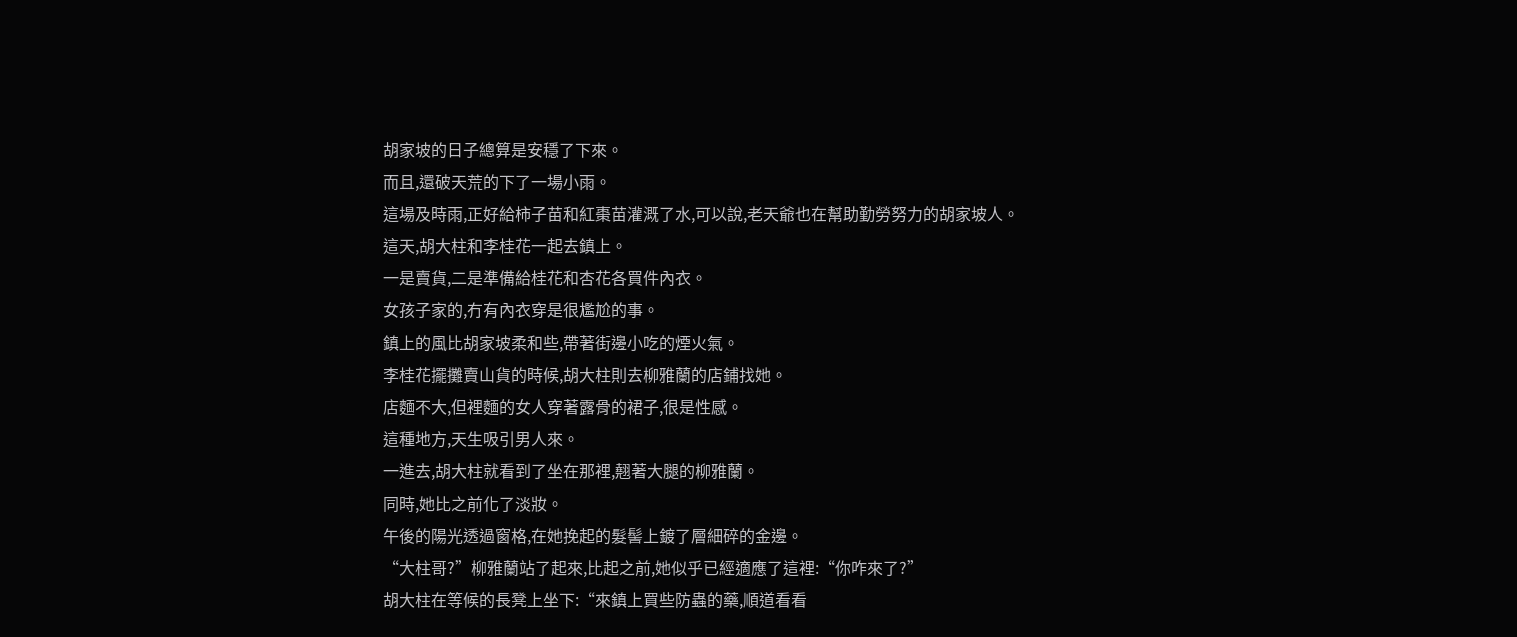胡家坡的日子總算是安穩了下來。
而且,還破天荒的下了一場小雨。
這場及時雨,正好給柿子苗和紅棗苗灌溉了水,可以說,老天爺也在幫助勤勞努力的胡家坡人。
這天,胡大柱和李桂花一起去鎮上。
一是賣貨,二是準備給桂花和杏花各買件內衣。
女孩子家的,冇有內衣穿是很尷尬的事。
鎮上的風比胡家坡柔和些,帶著街邊小吃的煙火氣。
李桂花擺攤賣山貨的時候,胡大柱則去柳雅蘭的店鋪找她。
店麵不大,但裡麵的女人穿著露骨的裙子,很是性感。
這種地方,天生吸引男人來。
一進去,胡大柱就看到了坐在那裡,翹著大腿的柳雅蘭。
同時,她比之前化了淡妝。
午後的陽光透過窗格,在她挽起的髮髻上鍍了層細碎的金邊。
“大柱哥?”柳雅蘭站了起來,比起之前,她似乎已經適應了這裡:“你咋來了?”
胡大柱在等候的長凳上坐下:“來鎮上買些防蟲的藥,順道看看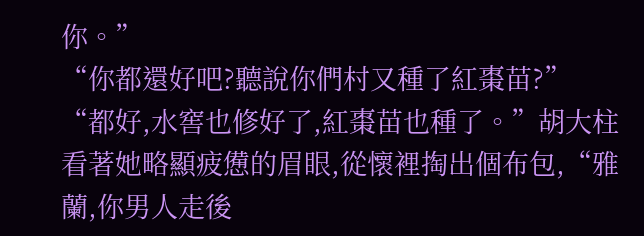你。”
“你都還好吧?聽說你們村又種了紅棗苗?”
“都好,水窖也修好了,紅棗苗也種了。”胡大柱看著她略顯疲憊的眉眼,從懷裡掏出個布包,“雅蘭,你男人走後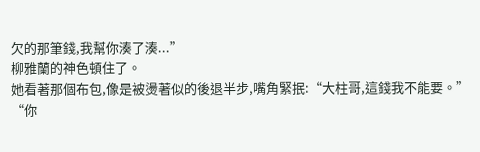欠的那筆錢,我幫你湊了湊...”
柳雅蘭的神色頓住了。
她看著那個布包,像是被燙著似的後退半步,嘴角緊抿:“大柱哥,這錢我不能要。”
“你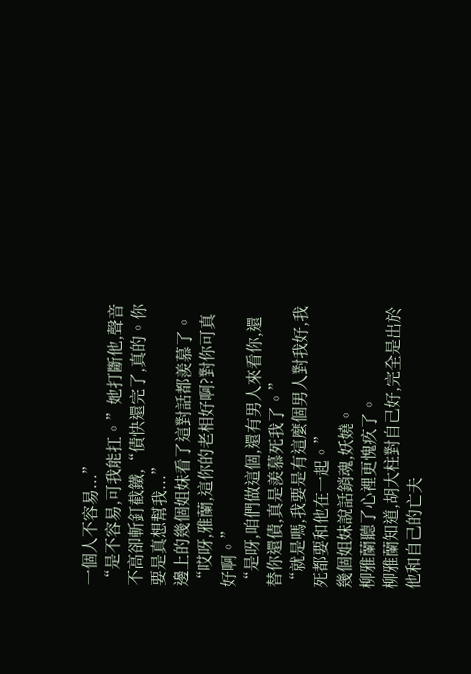一個人不容易...”
“是不容易,可我能扛。”她打斷他,聲音不高卻斬釘截鐵,“債快還完了,真的。你要是真想幫我...”
邊上的幾個姐妹看了這對話都羨慕了。
“哎呀,雅蘭,這你的老相好啊?對你可真好啊。”
“是呀,咱們做這個,還有男人來看你,還替你還債,真是羨慕死我了。”
“就是嗎,我要是有這麼個男人對我好,我死都要和他在一起。”
幾個姐妹說話銷魂,妖嬈。
柳雅蘭聽了心裡更愧疚了。
柳雅蘭知道,胡大柱對自己好,完全是出於他和自己的亡夫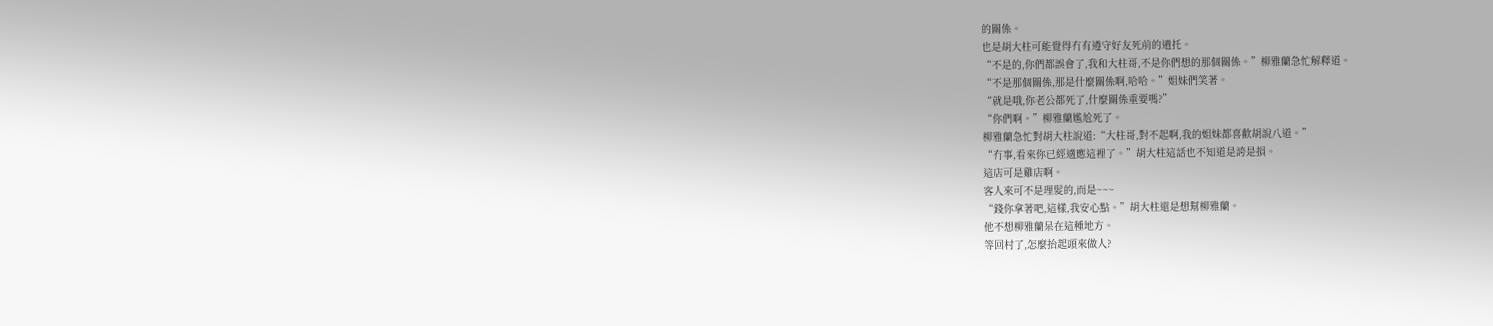的關係。
也是胡大柱可能覺得冇有遵守好友死前的遺托。
“不是的,你們都誤會了,我和大柱哥,不是你們想的那個關係。”柳雅蘭急忙解釋道。
“不是那個關係,那是什麼關係啊,哈哈。”姐妹們笑著。
“就是哦,你老公都死了,什麼關係重要嗎?”
“你們啊。”柳雅蘭尷尬死了。
柳雅蘭急忙對胡大柱說道:“大柱哥,對不起啊,我的姐妹都喜歡胡說八道。”
“冇事,看來你已經適應這裡了。”胡大柱這話也不知道是誇是損。
這店可是雞店啊。
客人來可不是理髮的,而是~~~
“錢你拿著吧,這樣,我安心點。”胡大柱還是想幫柳雅蘭。
他不想柳雅蘭呆在這種地方。
等回村了,怎麼抬起頭來做人?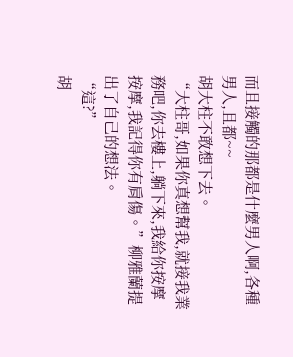而且接觸的那都是什麼男人啊,各種男人,且都~~
胡大柱不敢想下去。
“大柱哥,如果你真想幫我,就接我業務吧,你去樓上,躺下來,我給你按摩按摩,我記得你有肩傷。”柳雅蘭提出了自己的想法。
“這?”
胡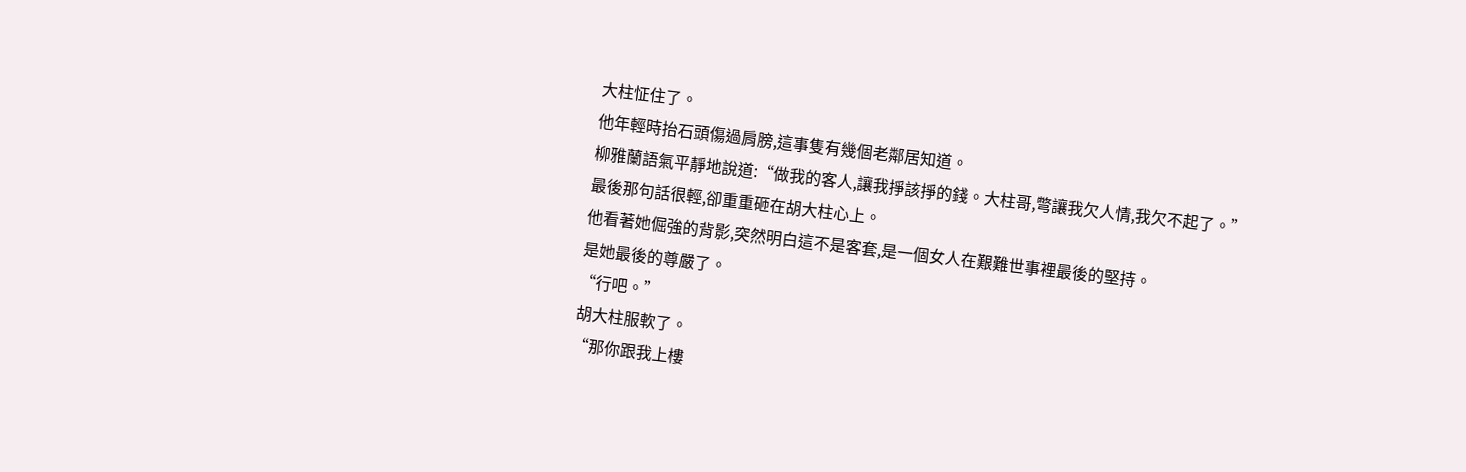大柱怔住了。
他年輕時抬石頭傷過肩膀,這事隻有幾個老鄰居知道。
柳雅蘭語氣平靜地說道:“做我的客人,讓我掙該掙的錢。大柱哥,彆讓我欠人情,我欠不起了。”
最後那句話很輕,卻重重砸在胡大柱心上。
他看著她倔強的背影,突然明白這不是客套,是一個女人在艱難世事裡最後的堅持。
是她最後的尊嚴了。
“行吧。”
胡大柱服軟了。
“那你跟我上樓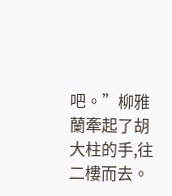吧。”柳雅蘭牽起了胡大柱的手,往二樓而去。